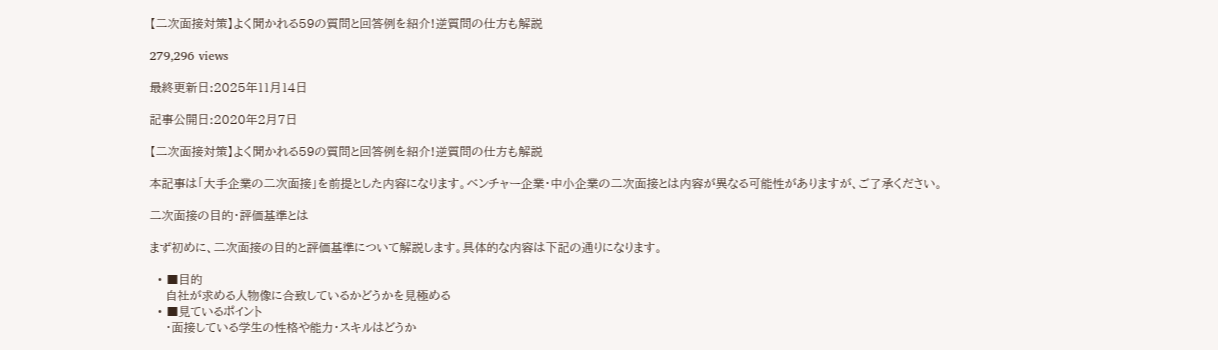【二次面接対策】よく聞かれる59の質問と回答例を紹介!逆質問の仕方も解説

279,296 views

最終更新日:2025年11月14日

記事公開日:2020年2月7日

【二次面接対策】よく聞かれる59の質問と回答例を紹介!逆質問の仕方も解説

本記事は「大手企業の二次面接」を前提とした内容になります。ベンチャー企業・中小企業の二次面接とは内容が異なる可能性がありますが、ご了承ください。

二次面接の目的・評価基準とは

まず初めに、二次面接の目的と評価基準について解説します。具体的な内容は下記の通りになります。

  • ■目的
    自社が求める人物像に合致しているかどうかを見極める
  • ■見ているポイント
    ・面接している学生の性格や能力・スキルはどうか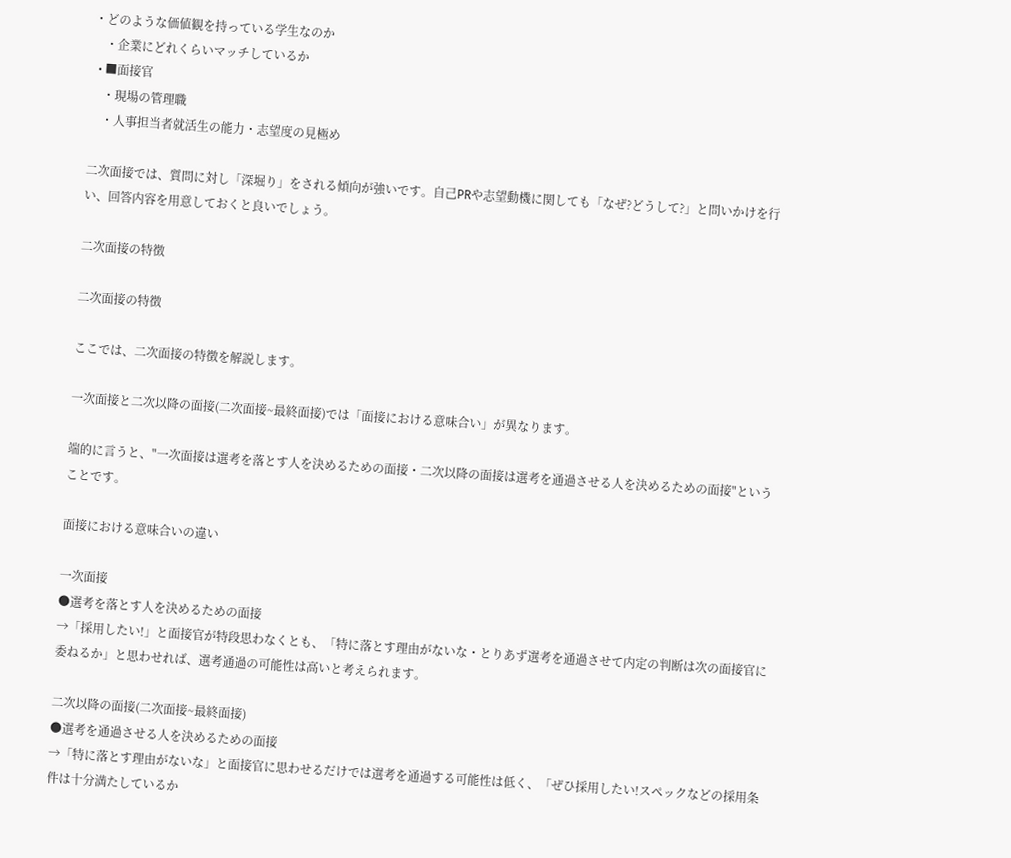・どのような価値観を持っている学生なのか
    ・企業にどれくらいマッチしているか
  • ■面接官
    ・現場の管理職
    ・人事担当者就活生の能力・志望度の見極め

二次面接では、質問に対し「深堀り」をされる傾向が強いです。自己PRや志望動機に関しても「なぜ?どうして?」と問いかけを行い、回答内容を用意しておくと良いでしょう。

二次面接の特徴

二次面接の特徴

ここでは、二次面接の特徴を解説します。

一次面接と二次以降の面接(二次面接~最終面接)では「面接における意味合い」が異なります。

端的に言うと、"一次面接は選考を落とす人を決めるための面接・二次以降の面接は選考を通過させる人を決めるための面接"ということです。

面接における意味合いの違い

一次面接
●選考を落とす人を決めるための面接
→「採用したい!」と面接官が特段思わなくとも、「特に落とす理由がないな・とりあず選考を通過させて内定の判断は次の面接官に委ねるか」と思わせれば、選考通過の可能性は高いと考えられます。

二次以降の面接(二次面接~最終面接)
●選考を通過させる人を決めるための面接
→「特に落とす理由がないな」と面接官に思わせるだけでは選考を通過する可能性は低く、「ぜひ採用したい!スペックなどの採用条件は十分満たしているか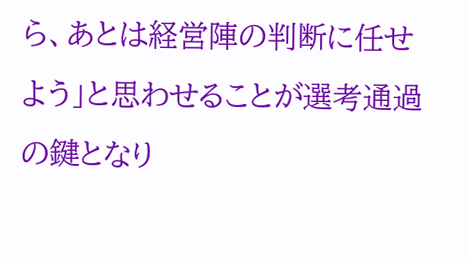ら、あとは経営陣の判断に任せよう」と思わせることが選考通過の鍵となり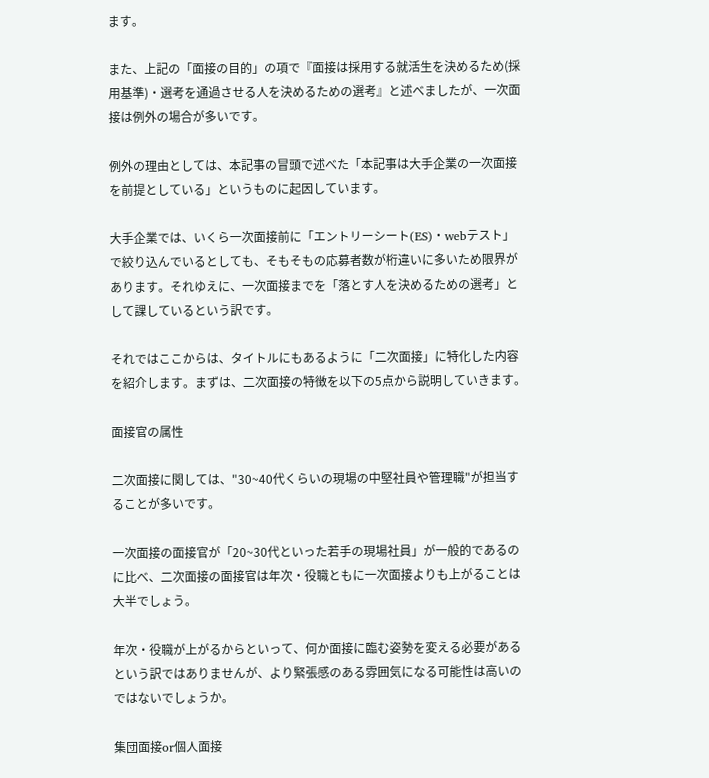ます。

また、上記の「面接の目的」の項で『面接は採用する就活生を決めるため(採用基準)・選考を通過させる人を決めるための選考』と述べましたが、一次面接は例外の場合が多いです。

例外の理由としては、本記事の冒頭で述べた「本記事は大手企業の一次面接を前提としている」というものに起因しています。

大手企業では、いくら一次面接前に「エントリーシート(ES)・webテスト」で絞り込んでいるとしても、そもそもの応募者数が桁違いに多いため限界があります。それゆえに、一次面接までを「落とす人を決めるための選考」として課しているという訳です。

それではここからは、タイトルにもあるように「二次面接」に特化した内容を紹介します。まずは、二次面接の特徴を以下の5点から説明していきます。

面接官の属性

二次面接に関しては、"30~40代くらいの現場の中堅社員や管理職"が担当することが多いです。

一次面接の面接官が「20~30代といった若手の現場社員」が一般的であるのに比べ、二次面接の面接官は年次・役職ともに一次面接よりも上がることは大半でしょう。

年次・役職が上がるからといって、何か面接に臨む姿勢を変える必要があるという訳ではありませんが、より緊張感のある雰囲気になる可能性は高いのではないでしょうか。

集団面接or個人面接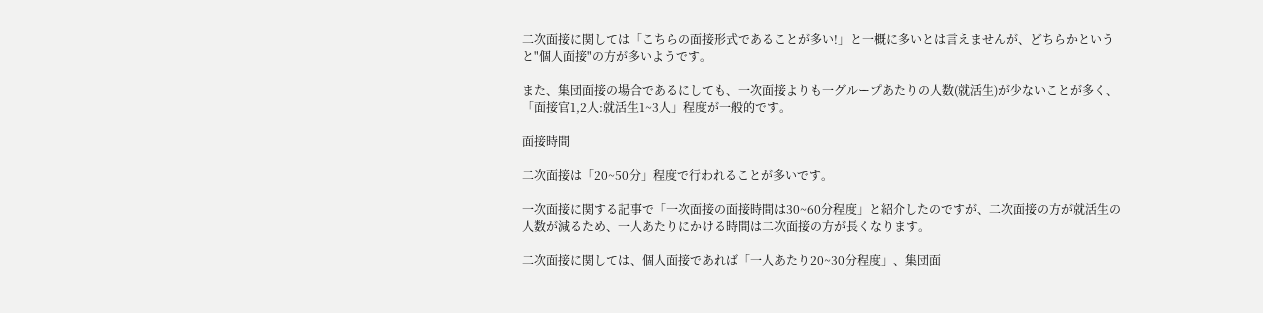二次面接に関しては「こちらの面接形式であることが多い!」と一概に多いとは言えませんが、どちらかというと"個人面接"の方が多いようです。

また、集団面接の場合であるにしても、一次面接よりも一グループあたりの人数(就活生)が少ないことが多く、「面接官1,2人:就活生1~3人」程度が一般的です。

面接時間

二次面接は「20~50分」程度で行われることが多いです。

一次面接に関する記事で「一次面接の面接時間は30~60分程度」と紹介したのですが、二次面接の方が就活生の人数が減るため、一人あたりにかける時間は二次面接の方が長くなります。

二次面接に関しては、個人面接であれば「一人あたり20~30分程度」、集団面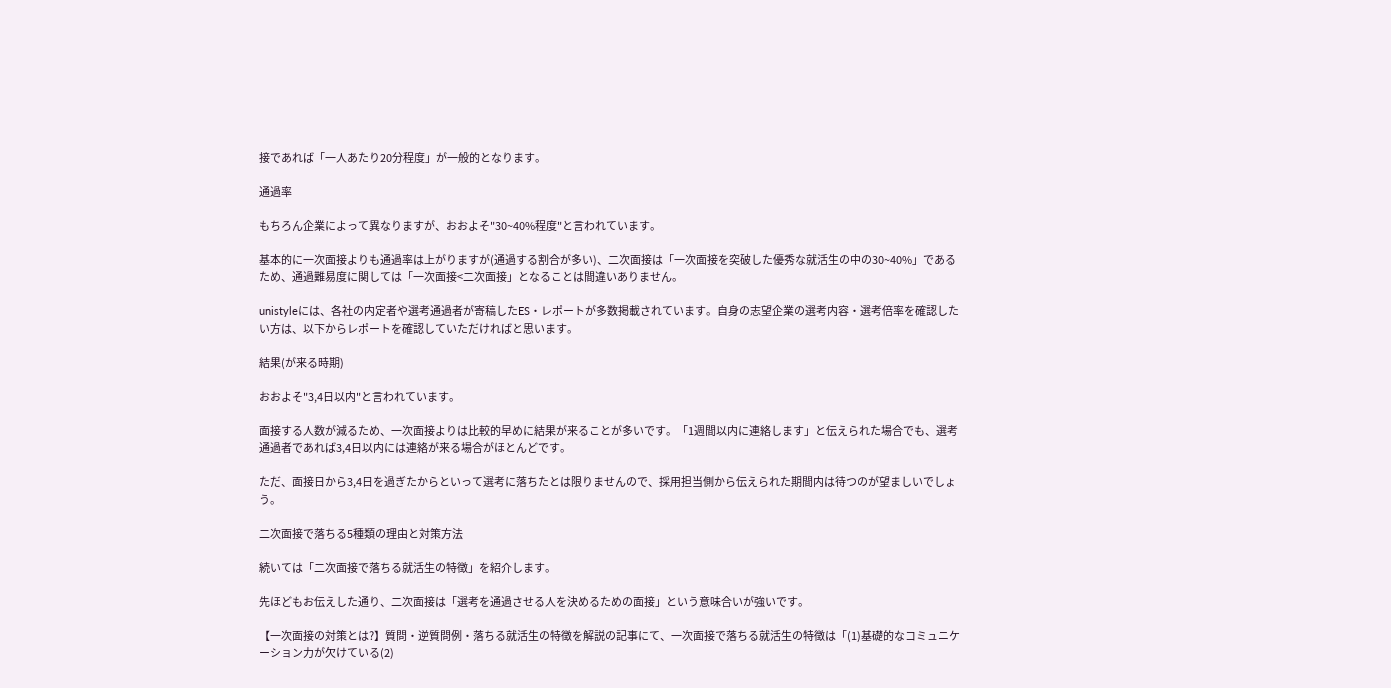接であれば「一人あたり20分程度」が一般的となります。

通過率

もちろん企業によって異なりますが、おおよそ"30~40%程度"と言われています。

基本的に一次面接よりも通過率は上がりますが(通過する割合が多い)、二次面接は「一次面接を突破した優秀な就活生の中の30~40%」であるため、通過難易度に関しては「一次面接<二次面接」となることは間違いありません。

unistyleには、各社の内定者や選考通過者が寄稿したES・レポートが多数掲載されています。自身の志望企業の選考内容・選考倍率を確認したい方は、以下からレポートを確認していただければと思います。

結果(が来る時期)

おおよそ"3,4日以内"と言われています。

面接する人数が減るため、一次面接よりは比較的早めに結果が来ることが多いです。「1週間以内に連絡します」と伝えられた場合でも、選考通過者であれば3,4日以内には連絡が来る場合がほとんどです。

ただ、面接日から3,4日を過ぎたからといって選考に落ちたとは限りませんので、採用担当側から伝えられた期間内は待つのが望ましいでしょう。

二次面接で落ちる5種類の理由と対策方法

続いては「二次面接で落ちる就活生の特徴」を紹介します。

先ほどもお伝えした通り、二次面接は「選考を通過させる人を決めるための面接」という意味合いが強いです。

【一次面接の対策とは?】質問・逆質問例・落ちる就活生の特徴を解説の記事にて、一次面接で落ちる就活生の特徴は「(1)基礎的なコミュニケーション力が欠けている(2)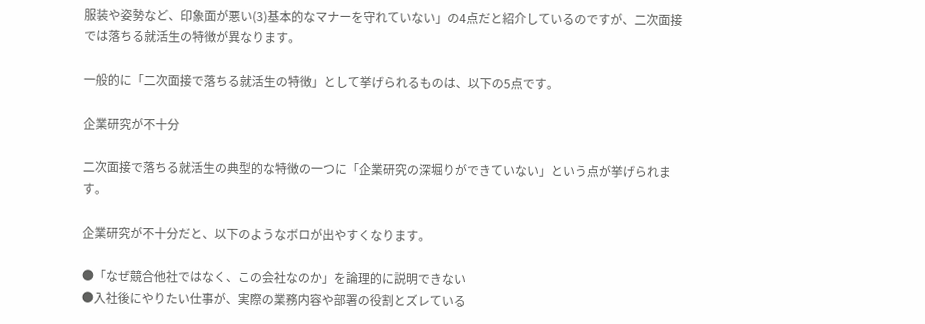服装や姿勢など、印象面が悪い(3)基本的なマナーを守れていない」の4点だと紹介しているのですが、二次面接では落ちる就活生の特徴が異なります。

一般的に「二次面接で落ちる就活生の特徴」として挙げられるものは、以下の5点です。

企業研究が不十分

二次面接で落ちる就活生の典型的な特徴の一つに「企業研究の深堀りができていない」という点が挙げられます。

企業研究が不十分だと、以下のようなボロが出やすくなります。

●「なぜ競合他社ではなく、この会社なのか」を論理的に説明できない
●入社後にやりたい仕事が、実際の業務内容や部署の役割とズレている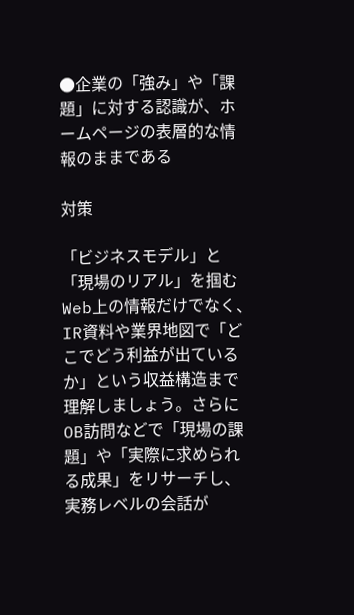●企業の「強み」や「課題」に対する認識が、ホームページの表層的な情報のままである

対策

「ビジネスモデル」と「現場のリアル」を掴む
Web上の情報だけでなく、IR資料や業界地図で「どこでどう利益が出ているか」という収益構造まで理解しましょう。さらにOB訪問などで「現場の課題」や「実際に求められる成果」をリサーチし、実務レベルの会話が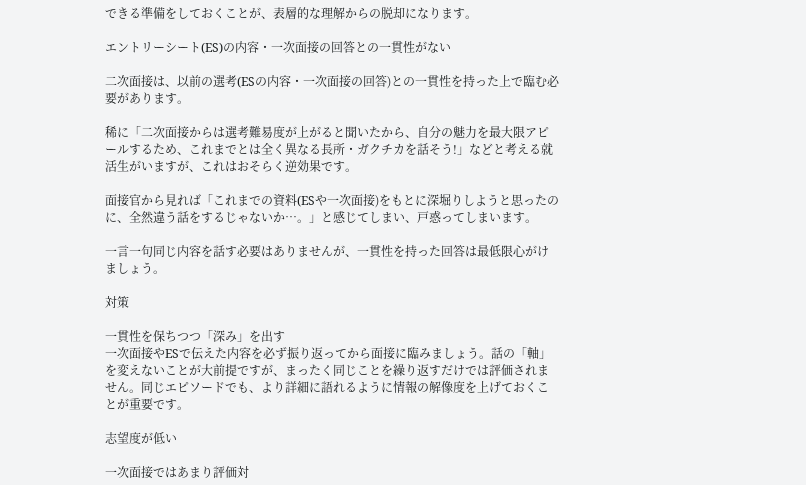できる準備をしておくことが、表層的な理解からの脱却になります。

エントリーシート(ES)の内容・一次面接の回答との一貫性がない

二次面接は、以前の選考(ESの内容・一次面接の回答)との一貫性を持った上で臨む必要があります。

稀に「二次面接からは選考難易度が上がると聞いたから、自分の魅力を最大限アピールするため、これまでとは全く異なる長所・ガクチカを話そう!」などと考える就活生がいますが、これはおそらく逆効果です。

面接官から見れば「これまでの資料(ESや一次面接)をもとに深堀りしようと思ったのに、全然違う話をするじゃないか…。」と感じてしまい、戸惑ってしまいます。

一言一句同じ内容を話す必要はありませんが、一貫性を持った回答は最低限心がけましょう。

対策

一貫性を保ちつつ「深み」を出す
一次面接やESで伝えた内容を必ず振り返ってから面接に臨みましょう。話の「軸」を変えないことが大前提ですが、まったく同じことを繰り返すだけでは評価されません。同じエピソードでも、より詳細に語れるように情報の解像度を上げておくことが重要です。

志望度が低い

一次面接ではあまり評価対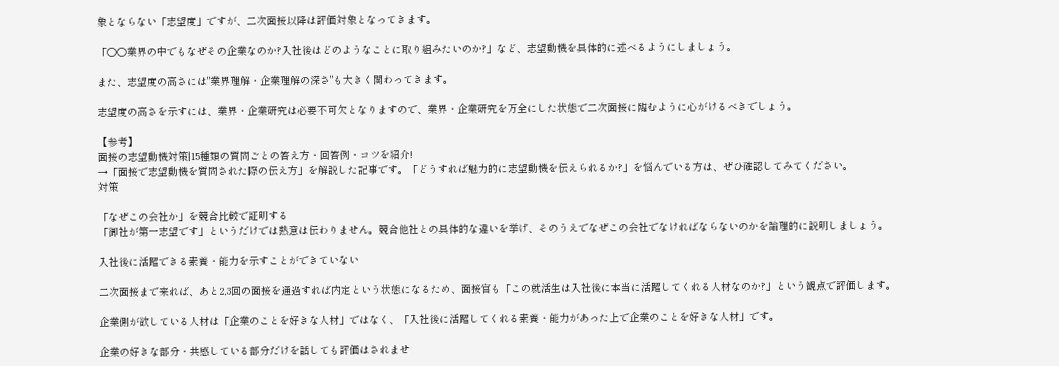象とならない「志望度」ですが、二次面接以降は評価対象となってきます。

「○○業界の中でもなぜその企業なのか?入社後はどのようなことに取り組みたいのか?」など、志望動機を具体的に述べるようにしましょう。

また、志望度の高さには"業界理解・企業理解の深さ"も大きく関わってきます。

志望度の高さを示すには、業界・企業研究は必要不可欠となりますので、業界・企業研究を万全にした状態で二次面接に臨むように心がけるべきでしょう。

【参考】
面接の志望動機対策|15種類の質問ごとの答え方・回答例・コツを紹介!
→「面接で志望動機を質問された際の伝え方」を解説した記事です。「どうすれば魅力的に志望動機を伝えられるか?」を悩んでいる方は、ぜひ確認してみてください。
対策

「なぜこの会社か」を競合比較で証明する
「御社が第一志望です」というだけでは熱意は伝わりません。競合他社との具体的な違いを挙げ、そのうえでなぜこの会社でなければならないのかを論理的に説明しましょう。

入社後に活躍できる素養・能力を示すことができていない

二次面接まで来れば、あと2,3回の面接を通過すれば内定という状態になるため、面接官も「この就活生は入社後に本当に活躍してくれる人材なのか?」という観点で評価します。

企業側が欲している人材は「企業のことを好きな人材」ではなく、「入社後に活躍してくれる素養・能力があった上で企業のことを好きな人材」です。

企業の好きな部分・共感している部分だけを話しても評価はされませ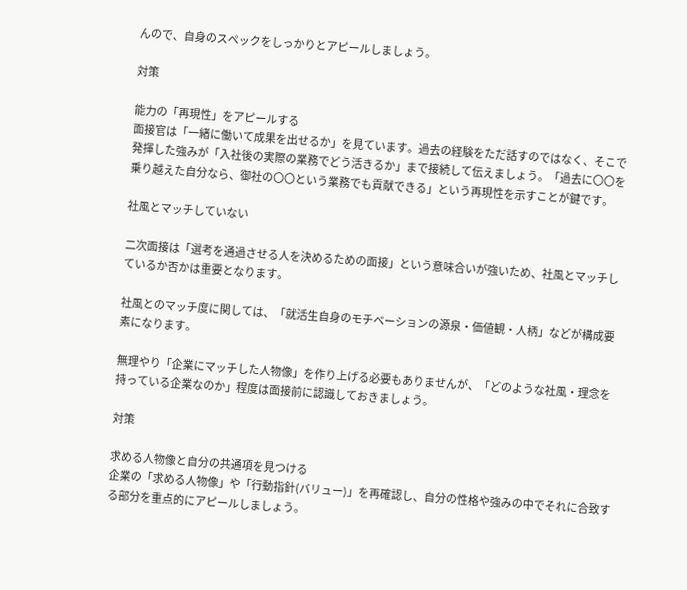んので、自身のスペックをしっかりとアピールしましょう。

対策

能力の「再現性」をアピールする
面接官は「一緒に働いて成果を出せるか」を見ています。過去の経験をただ話すのではなく、そこで発揮した強みが「入社後の実際の業務でどう活きるか」まで接続して伝えましょう。「過去に〇〇を乗り越えた自分なら、御社の〇〇という業務でも貢献できる」という再現性を示すことが鍵です。

社風とマッチしていない

二次面接は「選考を通過させる人を決めるための面接」という意味合いが強いため、社風とマッチしているか否かは重要となります。

社風とのマッチ度に関しては、「就活生自身のモチベーションの源泉・価値観・人柄」などが構成要素になります。

無理やり「企業にマッチした人物像」を作り上げる必要もありませんが、「どのような社風・理念を持っている企業なのか」程度は面接前に認識しておきましょう。

対策

求める人物像と自分の共通項を見つける
企業の「求める人物像」や「行動指針(バリュー)」を再確認し、自分の性格や強みの中でそれに合致する部分を重点的にアピールしましょう。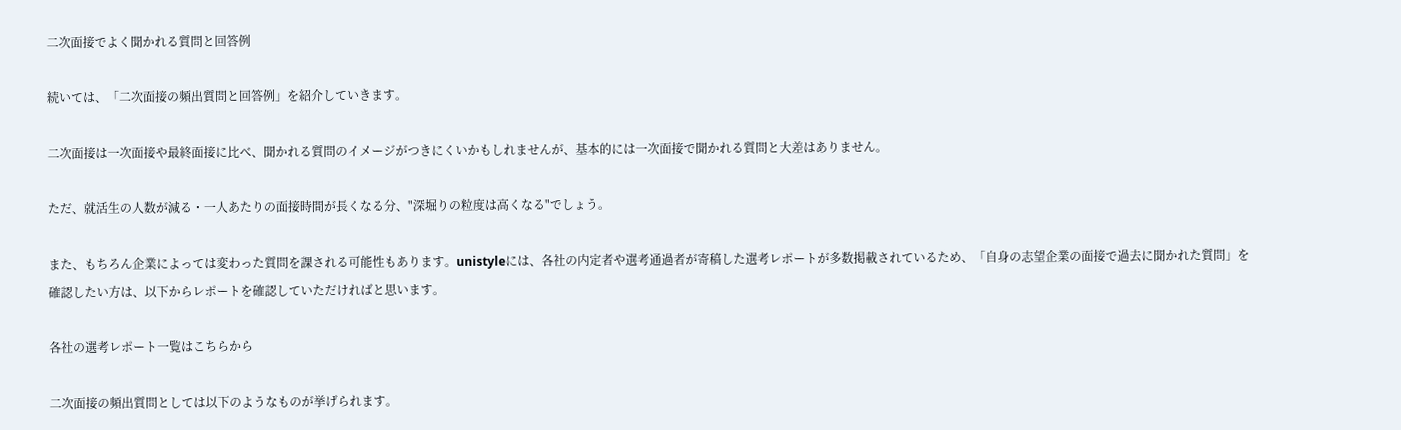二次面接でよく聞かれる質問と回答例

続いては、「二次面接の頻出質問と回答例」を紹介していきます。

二次面接は一次面接や最終面接に比べ、聞かれる質問のイメージがつきにくいかもしれませんが、基本的には一次面接で聞かれる質問と大差はありません。

ただ、就活生の人数が減る・一人あたりの面接時間が長くなる分、"深堀りの粒度は高くなる"でしょう。

また、もちろん企業によっては変わった質問を課される可能性もあります。unistyleには、各社の内定者や選考通過者が寄稿した選考レポートが多数掲載されているため、「自身の志望企業の面接で過去に聞かれた質問」を確認したい方は、以下からレポートを確認していただければと思います。

各社の選考レポート一覧はこちらから

二次面接の頻出質問としては以下のようなものが挙げられます。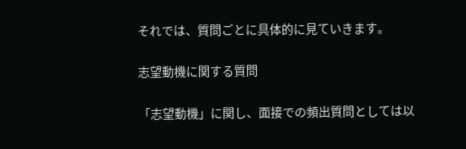それでは、質問ごとに具体的に見ていきます。

志望動機に関する質問

「志望動機」に関し、面接での頻出質問としては以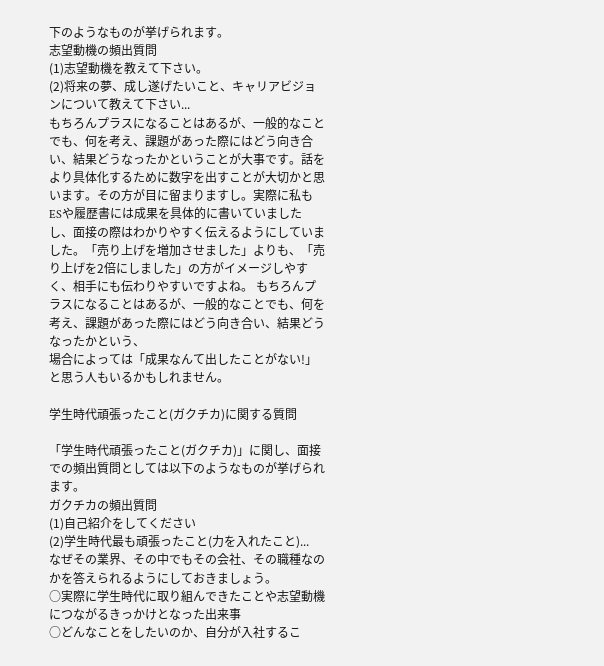下のようなものが挙げられます。
志望動機の頻出質問
(1)志望動機を教えて下さい。
(2)将来の夢、成し遂げたいこと、キャリアビジョンについて教えて下さい...
もちろんプラスになることはあるが、一般的なことでも、何を考え、課題があった際にはどう向き合い、結果どうなったかということが大事です。話をより具体化するために数字を出すことが大切かと思います。その方が目に留まりますし。実際に私もESや履歴書には成果を具体的に書いていましたし、面接の際はわかりやすく伝えるようにしていました。「売り上げを増加させました」よりも、「売り上げを2倍にしました」の方がイメージしやすく、相手にも伝わりやすいですよね。 もちろんプラスになることはあるが、一般的なことでも、何を考え、課題があった際にはどう向き合い、結果どうなったかという、
場合によっては「成果なんて出したことがない!」と思う人もいるかもしれません。

学生時代頑張ったこと(ガクチカ)に関する質問

「学生時代頑張ったこと(ガクチカ)」に関し、面接での頻出質問としては以下のようなものが挙げられます。
ガクチカの頻出質問
(1)自己紹介をしてください
(2)学生時代最も頑張ったこと(力を入れたこと)...
なぜその業界、その中でもその会社、その職種なのかを答えられるようにしておきましょう。
○実際に学生時代に取り組んできたことや志望動機につながるきっかけとなった出来事
○どんなことをしたいのか、自分が入社するこ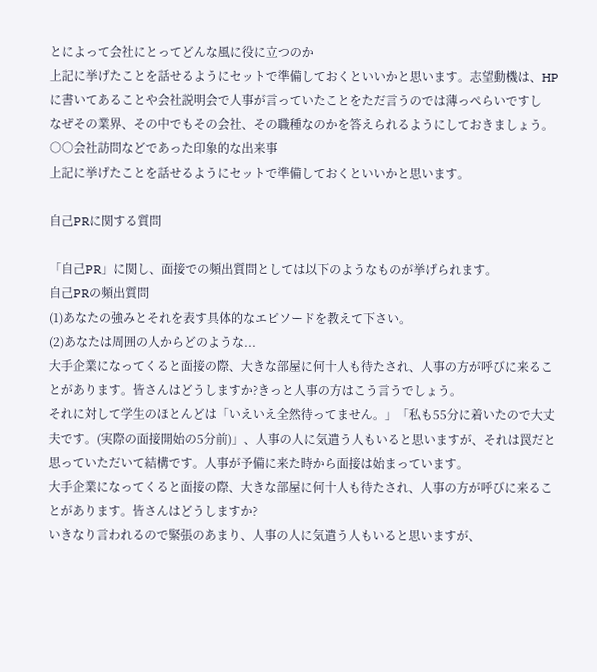とによって会社にとってどんな風に役に立つのか
上記に挙げたことを話せるようにセットで準備しておくといいかと思います。志望動機は、HPに書いてあることや会社説明会で人事が言っていたことをただ言うのでは薄っぺらいですし
なぜその業界、その中でもその会社、その職種なのかを答えられるようにしておきましょう。
○○会社訪問などであった印象的な出来事
上記に挙げたことを話せるようにセットで準備しておくといいかと思います。

自己PRに関する質問

「自己PR」に関し、面接での頻出質問としては以下のようなものが挙げられます。
自己PRの頻出質問
(1)あなたの強みとそれを表す具体的なエピソードを教えて下さい。
(2)あなたは周囲の人からどのような...
大手企業になってくると面接の際、大きな部屋に何十人も待たされ、人事の方が呼びに来ることがあります。皆さんはどうしますか?きっと人事の方はこう言うでしょう。
それに対して学生のほとんどは「いえいえ全然待ってません。」「私も55分に着いたので大丈夫です。(実際の面接開始の5分前)」、人事の人に気遣う人もいると思いますが、それは罠だと思っていただいて結構です。人事が予備に来た時から面接は始まっています。
大手企業になってくると面接の際、大きな部屋に何十人も待たされ、人事の方が呼びに来ることがあります。皆さんはどうしますか?
いきなり言われるので緊張のあまり、人事の人に気遣う人もいると思いますが、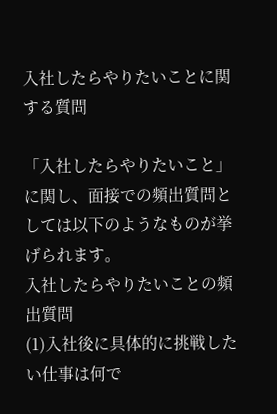入社したらやりたいことに関する質問

「入社したらやりたいこと」に関し、面接での頻出質問としては以下のようなものが挙げられます。
入社したらやりたいことの頻出質問
(1)入社後に具体的に挑戦したい仕事は何で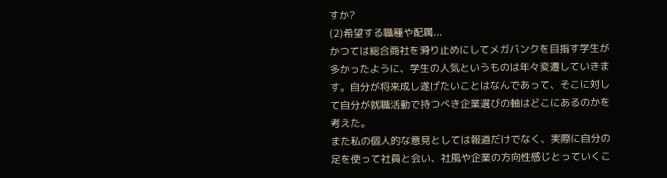すか?
(2)希望する職種や配属...
かつては総合商社を滑り止めにしてメガバンクを目指す学生が多かったように、学生の人気というものは年々変遷していきます。自分が将来成し遂げたいことはなんであって、そこに対して自分が就職活動で持つべき企業選びの軸はどこにあるのかを考えた。
また私の個人的な意見としては報道だけでなく、実際に自分の足を使って社員と会い、社風や企業の方向性感じとっていくこ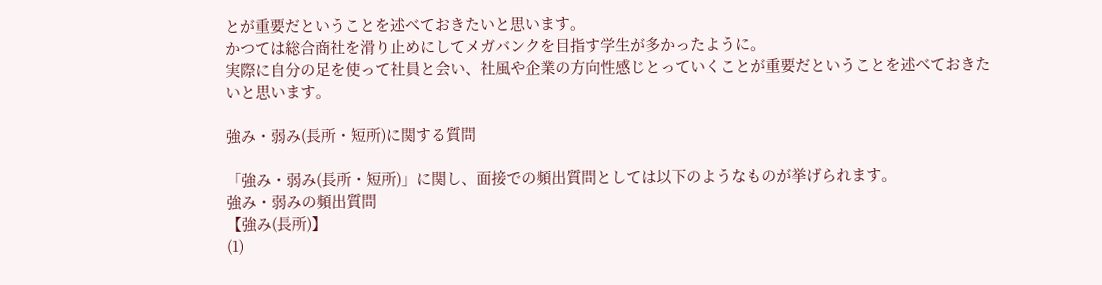とが重要だということを述べておきたいと思います。
かつては総合商社を滑り止めにしてメガバンクを目指す学生が多かったように。
実際に自分の足を使って社員と会い、社風や企業の方向性感じとっていくことが重要だということを述べておきたいと思います。

強み・弱み(長所・短所)に関する質問

「強み・弱み(長所・短所)」に関し、面接での頻出質問としては以下のようなものが挙げられます。
強み・弱みの頻出質問
【強み(長所)】
(1)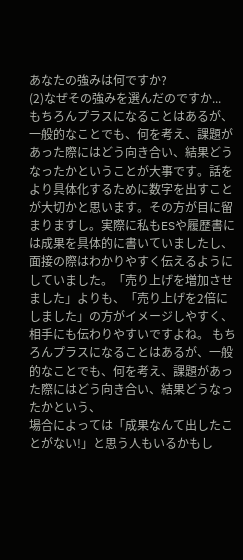あなたの強みは何ですか?
(2)なぜその強みを選んだのですか...
もちろんプラスになることはあるが、一般的なことでも、何を考え、課題があった際にはどう向き合い、結果どうなったかということが大事です。話をより具体化するために数字を出すことが大切かと思います。その方が目に留まりますし。実際に私もESや履歴書には成果を具体的に書いていましたし、面接の際はわかりやすく伝えるようにしていました。「売り上げを増加させました」よりも、「売り上げを2倍にしました」の方がイメージしやすく、相手にも伝わりやすいですよね。 もちろんプラスになることはあるが、一般的なことでも、何を考え、課題があった際にはどう向き合い、結果どうなったかという、
場合によっては「成果なんて出したことがない!」と思う人もいるかもし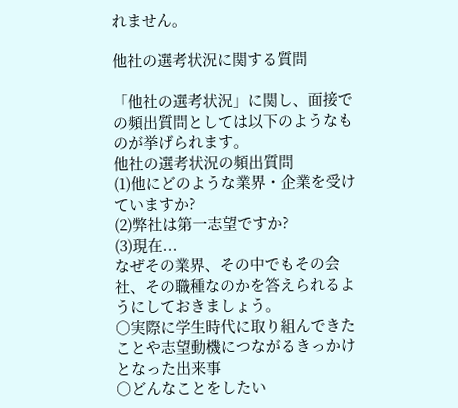れません。

他社の選考状況に関する質問

「他社の選考状況」に関し、面接での頻出質問としては以下のようなものが挙げられます。
他社の選考状況の頻出質問
(1)他にどのような業界・企業を受けていますか?
(2)弊社は第一志望ですか?
(3)現在...
なぜその業界、その中でもその会社、その職種なのかを答えられるようにしておきましょう。
○実際に学生時代に取り組んできたことや志望動機につながるきっかけとなった出来事
○どんなことをしたい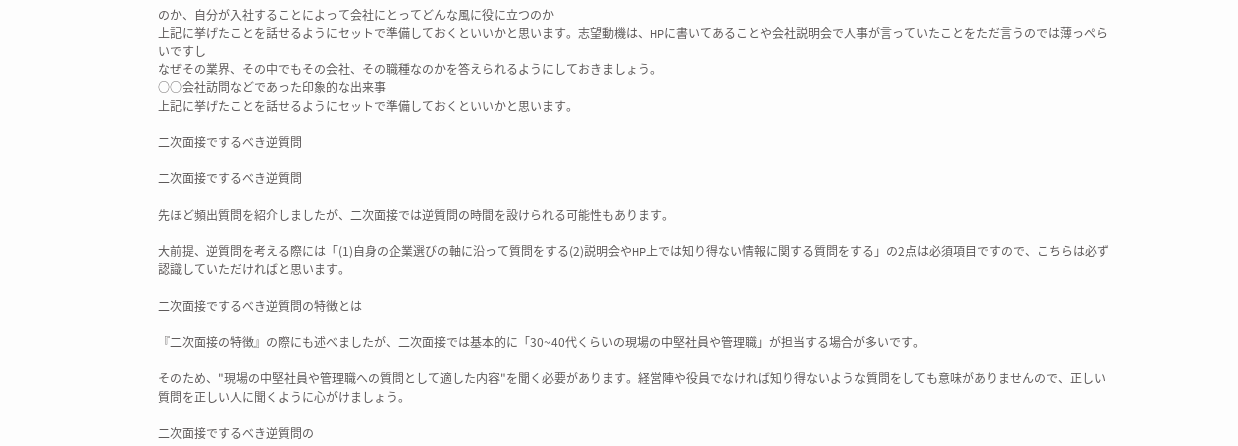のか、自分が入社することによって会社にとってどんな風に役に立つのか
上記に挙げたことを話せるようにセットで準備しておくといいかと思います。志望動機は、HPに書いてあることや会社説明会で人事が言っていたことをただ言うのでは薄っぺらいですし
なぜその業界、その中でもその会社、その職種なのかを答えられるようにしておきましょう。
○○会社訪問などであった印象的な出来事
上記に挙げたことを話せるようにセットで準備しておくといいかと思います。

二次面接でするべき逆質問

二次面接でするべき逆質問

先ほど頻出質問を紹介しましたが、二次面接では逆質問の時間を設けられる可能性もあります。

大前提、逆質問を考える際には「(1)自身の企業選びの軸に沿って質問をする(2)説明会やHP上では知り得ない情報に関する質問をする」の2点は必須項目ですので、こちらは必ず認識していただければと思います。

二次面接でするべき逆質問の特徴とは

『二次面接の特徴』の際にも述べましたが、二次面接では基本的に「30~40代くらいの現場の中堅社員や管理職」が担当する場合が多いです。

そのため、"現場の中堅社員や管理職への質問として適した内容"を聞く必要があります。経営陣や役員でなければ知り得ないような質問をしても意味がありませんので、正しい質問を正しい人に聞くように心がけましょう。

二次面接でするべき逆質問の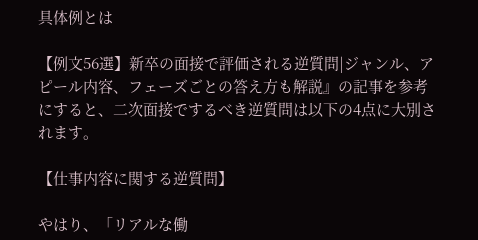具体例とは

【例文56選】新卒の面接で評価される逆質問|ジャンル、アピール内容、フェーズごとの答え方も解説』の記事を参考にすると、二次面接でするべき逆質問は以下の4点に大別されます。

【仕事内容に関する逆質問】

やはり、「リアルな働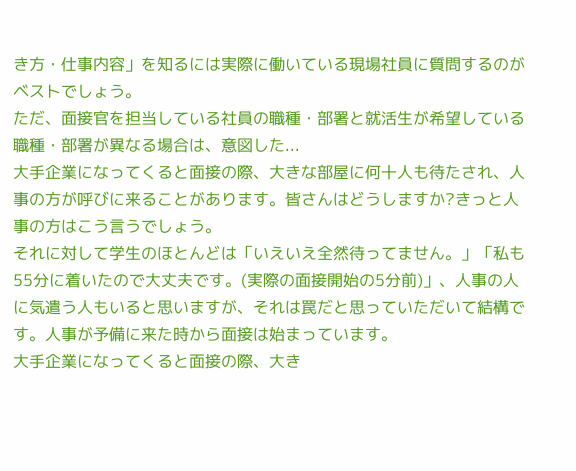き方・仕事内容」を知るには実際に働いている現場社員に質問するのがベストでしょう。
ただ、面接官を担当している社員の職種・部署と就活生が希望している職種・部署が異なる場合は、意図した...
大手企業になってくると面接の際、大きな部屋に何十人も待たされ、人事の方が呼びに来ることがあります。皆さんはどうしますか?きっと人事の方はこう言うでしょう。
それに対して学生のほとんどは「いえいえ全然待ってません。」「私も55分に着いたので大丈夫です。(実際の面接開始の5分前)」、人事の人に気遣う人もいると思いますが、それは罠だと思っていただいて結構です。人事が予備に来た時から面接は始まっています。
大手企業になってくると面接の際、大き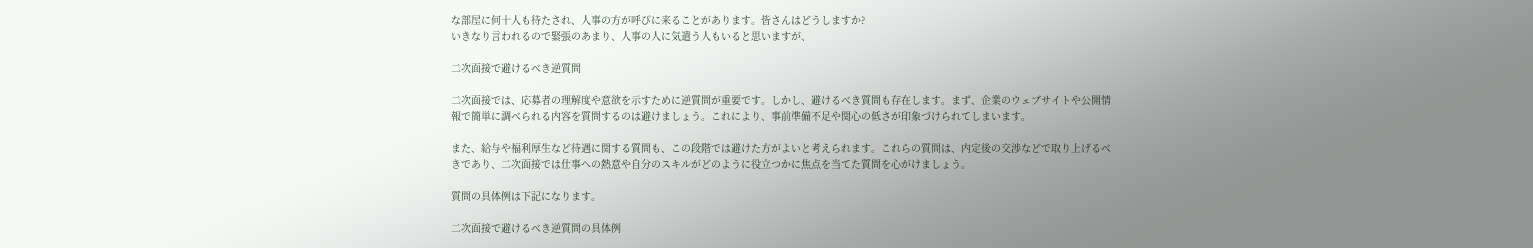な部屋に何十人も待たされ、人事の方が呼びに来ることがあります。皆さんはどうしますか?
いきなり言われるので緊張のあまり、人事の人に気遣う人もいると思いますが、

二次面接で避けるべき逆質問

二次面接では、応募者の理解度や意欲を示すために逆質問が重要です。しかし、避けるべき質問も存在します。まず、企業のウェブサイトや公開情報で簡単に調べられる内容を質問するのは避けましょう。これにより、事前準備不足や関心の低さが印象づけられてしまいます。

また、給与や福利厚生など待遇に関する質問も、この段階では避けた方がよいと考えられます。これらの質問は、内定後の交渉などで取り上げるべきであり、二次面接では仕事への熱意や自分のスキルがどのように役立つかに焦点を当てた質問を心がけましょう。

質問の具体例は下記になります。

二次面接で避けるべき逆質問の具体例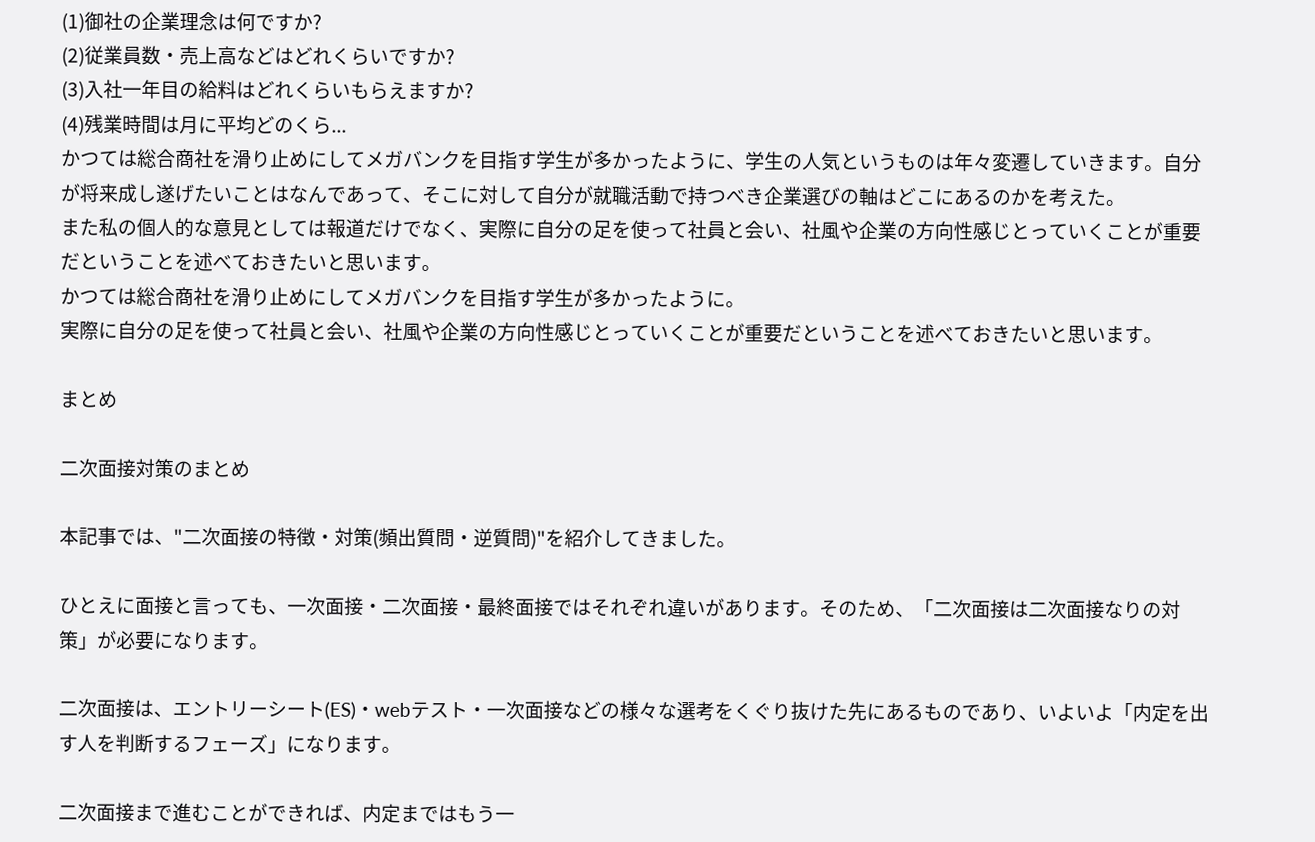(1)御社の企業理念は何ですか?
(2)従業員数・売上高などはどれくらいですか?
(3)入社一年目の給料はどれくらいもらえますか?
(4)残業時間は月に平均どのくら...
かつては総合商社を滑り止めにしてメガバンクを目指す学生が多かったように、学生の人気というものは年々変遷していきます。自分が将来成し遂げたいことはなんであって、そこに対して自分が就職活動で持つべき企業選びの軸はどこにあるのかを考えた。
また私の個人的な意見としては報道だけでなく、実際に自分の足を使って社員と会い、社風や企業の方向性感じとっていくことが重要だということを述べておきたいと思います。
かつては総合商社を滑り止めにしてメガバンクを目指す学生が多かったように。
実際に自分の足を使って社員と会い、社風や企業の方向性感じとっていくことが重要だということを述べておきたいと思います。

まとめ

二次面接対策のまとめ

本記事では、"二次面接の特徴・対策(頻出質問・逆質問)"を紹介してきました。

ひとえに面接と言っても、一次面接・二次面接・最終面接ではそれぞれ違いがあります。そのため、「二次面接は二次面接なりの対策」が必要になります。

二次面接は、エントリーシート(ES)・webテスト・一次面接などの様々な選考をくぐり抜けた先にあるものであり、いよいよ「内定を出す人を判断するフェーズ」になります。

二次面接まで進むことができれば、内定まではもう一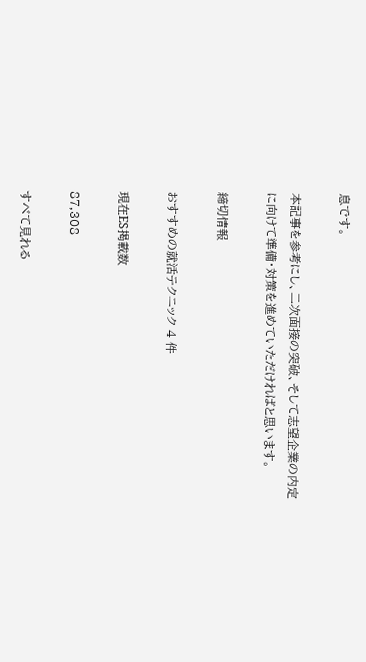息です。

本記事を参考にし、二次面接の突破、そして志望企業の内定に向けて準備・対策を進めていただければと思います。

締切情報

おすすめの就活テクニック 4 件

現在ES掲載数

87,308

すべて見れる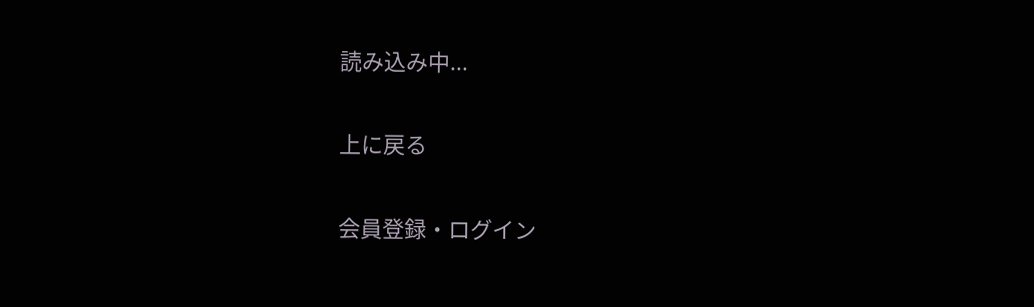読み込み中...

上に戻る

会員登録・ログイン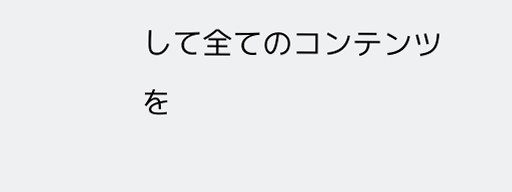して全てのコンテンツを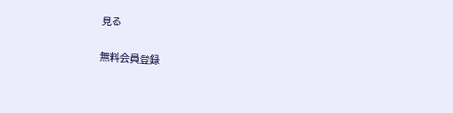見る

無料会員登録